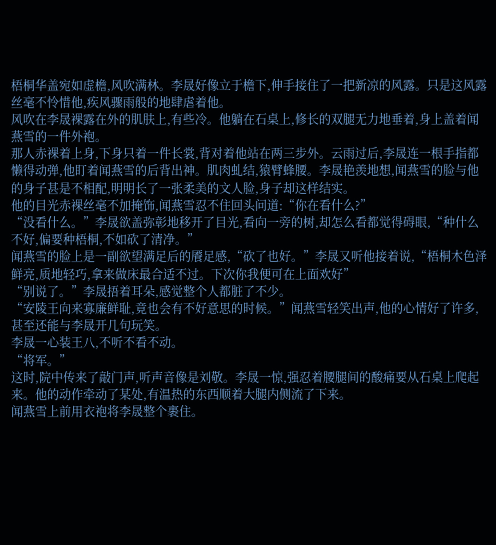梧桐华盖宛如虚檐,风吹满林。李晟好像立于檐下,伸手接住了一把新凉的风露。只是这风露丝毫不怜惜他,疾风骤雨般的地肆虐着他。
风吹在李晟裸露在外的肌肤上,有些冷。他躺在石桌上,修长的双腿无力地垂着,身上盖着闻燕雪的一件外袍。
那人赤裸着上身,下身只着一件长裳,背对着他站在两三步外。云雨过后,李晟连一根手指都懒得动弹,他盯着闻燕雪的后背出神。肌肉虬结,猿臂蜂腰。李晟艳羡地想,闻燕雪的脸与他的身子甚是不相配,明明长了一张柔美的文人脸,身子却这样结实。
他的目光赤裸丝毫不加掩饰,闻燕雪忍不住回头问道:“你在看什么?”
“没看什么。”李晟欲盖弥彰地移开了目光,看向一旁的树,却怎么看都觉得碍眼,“种什么不好,偏要种梧桐,不如砍了清净。”
闻燕雪的脸上是一副欲望满足后的餍足感,“砍了也好。”李晟又听他接着说,“梧桐木色泽鲜亮,质地轻巧,拿来做床最合适不过。下次你我便可在上面欢好”
“别说了。”李晟捂着耳朵,感觉整个人都脏了不少。
“安陵王向来寡廉鲜耻,竟也会有不好意思的时候。”闻燕雪轻笑出声,他的心情好了许多,甚至还能与李晟开几句玩笑。
李晟一心装王八,不听不看不动。
“将军。”
这时,院中传来了敲门声,听声音像是刘敬。李晟一惊,强忍着腰腿间的酸痛要从石桌上爬起来。他的动作牵动了某处,有温热的东西顺着大腿内侧流了下来。
闻燕雪上前用衣袍将李晟整个裹住。